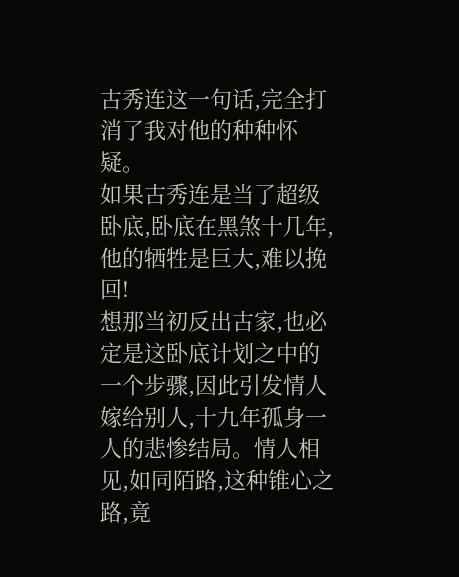古秀连这一句话,完全打消了我对他的种种怀疑。
如果古秀连是当了超级卧底,卧底在黑煞十几年,他的牺牲是巨大,难以挽回!
想那当初反出古家,也必定是这卧底计划之中的一个步骤,因此引发情人嫁给别人,十九年孤身一人的悲惨结局。情人相见,如同陌路,这种锥心之路,竟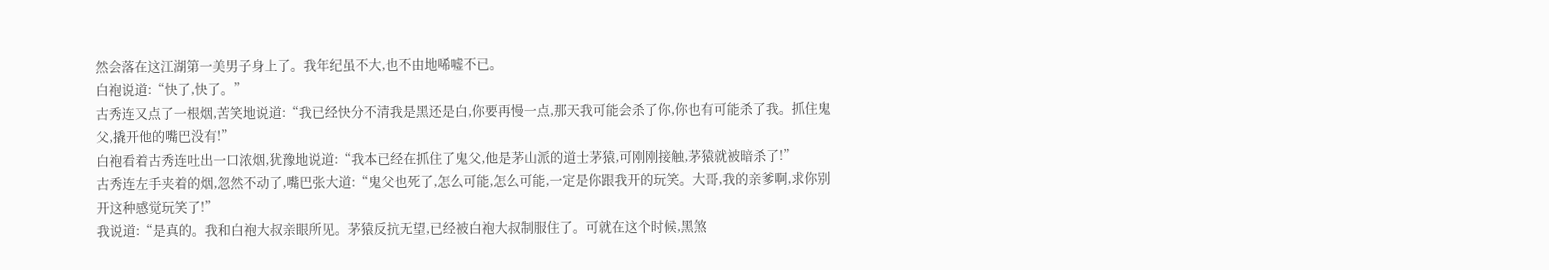然会落在这江湖第一美男子身上了。我年纪虽不大,也不由地唏嘘不已。
白袍说道:“快了,快了。”
古秀连又点了一根烟,苦笑地说道:“我已经快分不清我是黑还是白,你要再慢一点,那天我可能会杀了你,你也有可能杀了我。抓住鬼父,撬开他的嘴巴没有!”
白袍看着古秀连吐出一口浓烟,犹豫地说道:“我本已经在抓住了鬼父,他是茅山派的道士茅猿,可刚刚接触,茅猿就被暗杀了!”
古秀连左手夹着的烟,忽然不动了,嘴巴张大道:“鬼父也死了,怎么可能,怎么可能,一定是你跟我开的玩笑。大哥,我的亲爹啊,求你别开这种感觉玩笑了!”
我说道:“是真的。我和白袍大叔亲眼所见。茅猿反抗无望,已经被白袍大叔制服住了。可就在这个时候,黑煞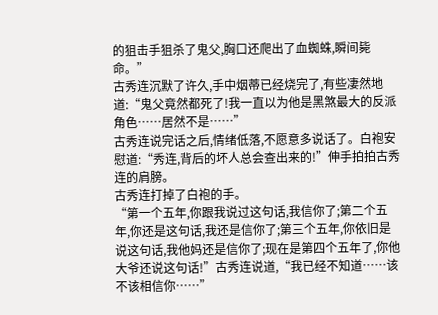的狙击手狙杀了鬼父,胸口还爬出了血蜘蛛,瞬间毙命。”
古秀连沉默了许久,手中烟蒂已经烧完了,有些凄然地道:“鬼父竟然都死了!我一直以为他是黑煞最大的反派角色……居然不是……”
古秀连说完话之后,情绪低落,不愿意多说话了。白袍安慰道:“秀连,背后的坏人总会查出来的!”伸手拍拍古秀连的肩膀。
古秀连打掉了白袍的手。
“第一个五年,你跟我说过这句话,我信你了;第二个五年,你还是这句话,我还是信你了;第三个五年,你依旧是说这句话,我他妈还是信你了;现在是第四个五年了,你他大爷还说这句话!”古秀连说道,“我已经不知道……该不该相信你……”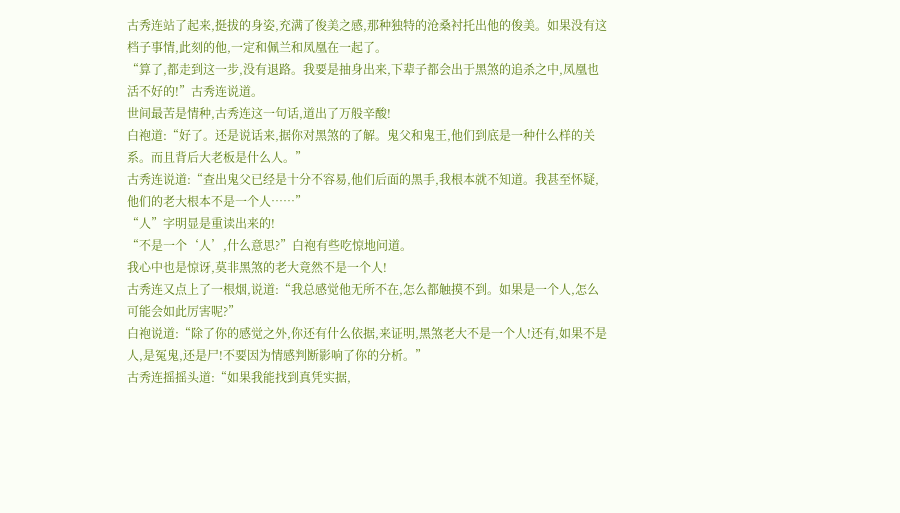古秀连站了起来,挺拔的身姿,充满了俊美之感,那种独特的沧桑衬托出他的俊美。如果没有这档子事情,此刻的他,一定和佩兰和凤凰在一起了。
“算了,都走到这一步,没有退路。我要是抽身出来,下辈子都会出于黑煞的追杀之中,凤凰也活不好的!”古秀连说道。
世间最苦是情种,古秀连这一句话,道出了万般辛酸!
白袍道:“好了。还是说话来,据你对黑煞的了解。鬼父和鬼王,他们到底是一种什么样的关系。而且背后大老板是什么人。”
古秀连说道:“查出鬼父已经是十分不容易,他们后面的黑手,我根本就不知道。我甚至怀疑,他们的老大根本不是一个人……”
“人”字明显是重读出来的!
“不是一个‘人’,什么意思?”白袍有些吃惊地问道。
我心中也是惊讶,莫非黑煞的老大竟然不是一个人!
古秀连又点上了一根烟,说道:“我总感觉他无所不在,怎么都触摸不到。如果是一个人,怎么可能会如此厉害呢?”
白袍说道:“除了你的感觉之外,你还有什么依据,来证明,黑煞老大不是一个人!还有,如果不是人,是冤鬼,还是尸!不要因为情感判断影响了你的分析。”
古秀连摇摇头道:“如果我能找到真凭实据,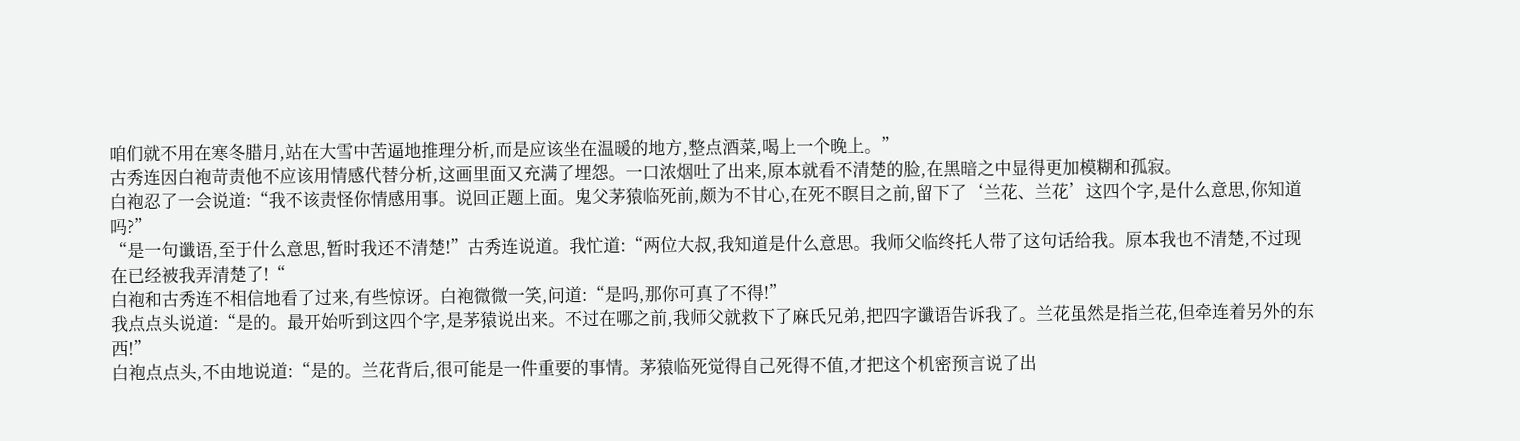咱们就不用在寒冬腊月,站在大雪中苦逼地推理分析,而是应该坐在温暖的地方,整点酒菜,喝上一个晚上。”
古秀连因白袍苛责他不应该用情感代替分析,这画里面又充满了埋怨。一口浓烟吐了出来,原本就看不清楚的脸,在黑暗之中显得更加模糊和孤寂。
白袍忍了一会说道:“我不该责怪你情感用事。说回正题上面。鬼父茅猿临死前,颇为不甘心,在死不瞑目之前,留下了‘兰花、兰花’这四个字,是什么意思,你知道吗?”
“是一句谶语,至于什么意思,暂时我还不清楚!”古秀连说道。我忙道:“两位大叔,我知道是什么意思。我师父临终托人带了这句话给我。原本我也不清楚,不过现在已经被我弄清楚了!“
白袍和古秀连不相信地看了过来,有些惊讶。白袍微微一笑,问道:“是吗,那你可真了不得!”
我点点头说道:“是的。最开始听到这四个字,是茅猿说出来。不过在哪之前,我师父就救下了麻氏兄弟,把四字谶语告诉我了。兰花虽然是指兰花,但牵连着另外的东西!”
白袍点点头,不由地说道:“是的。兰花背后,很可能是一件重要的事情。茅猿临死觉得自己死得不值,才把这个机密预言说了出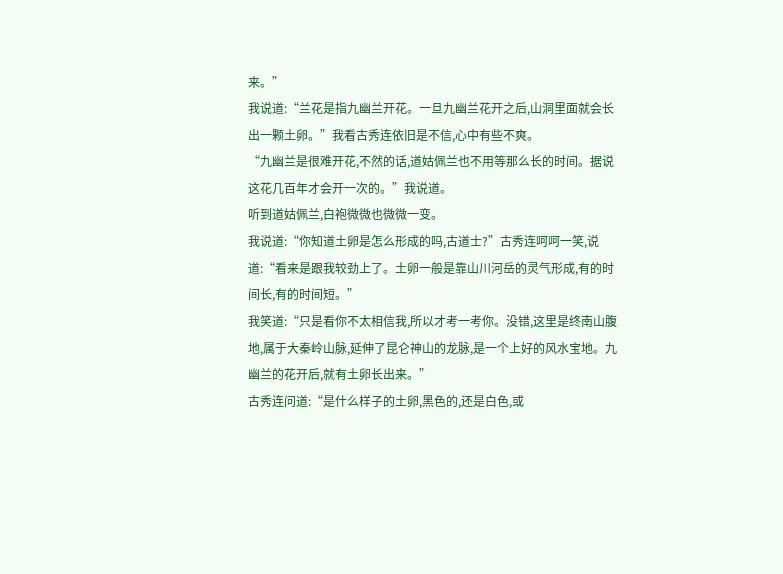来。”
我说道:“兰花是指九幽兰开花。一旦九幽兰花开之后,山洞里面就会长出一颗土卵。”我看古秀连依旧是不信,心中有些不爽。
“九幽兰是很难开花,不然的话,道姑佩兰也不用等那么长的时间。据说这花几百年才会开一次的。”我说道。
听到道姑佩兰,白袍微微也微微一变。
我说道:“你知道土卵是怎么形成的吗,古道士?”古秀连呵呵一笑,说道:“看来是跟我较劲上了。土卵一般是靠山川河岳的灵气形成,有的时间长,有的时间短。”
我笑道:“只是看你不太相信我,所以才考一考你。没错,这里是终南山腹地,属于大秦岭山脉,延伸了昆仑神山的龙脉,是一个上好的风水宝地。九幽兰的花开后,就有土卵长出来。”
古秀连问道:“是什么样子的土卵,黑色的,还是白色,或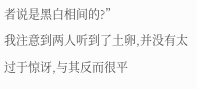者说是黑白相间的?”
我注意到两人听到了土卵,并没有太过于惊讶,与其反而很平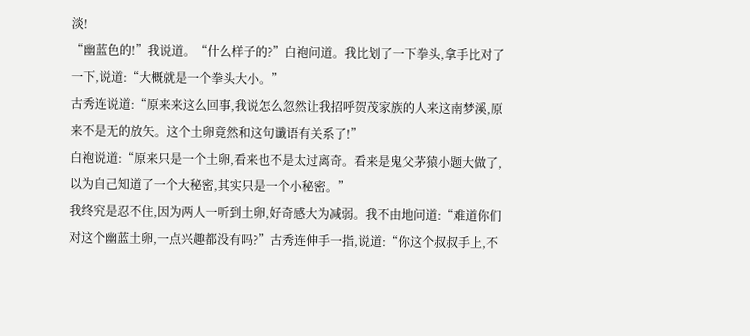淡!
“幽蓝色的!”我说道。“什么样子的?”白袍问道。我比划了一下拳头,拿手比对了一下,说道:“大概就是一个拳头大小。”
古秀连说道:“原来来这么回事,我说怎么忽然让我招呼贺茂家族的人来这南梦溪,原来不是无的放矢。这个土卵竟然和这句谶语有关系了!”
白袍说道:“原来只是一个土卵,看来也不是太过离奇。看来是鬼父茅猿小题大做了,以为自己知道了一个大秘密,其实只是一个小秘密。”
我终究是忍不住,因为两人一听到土卵,好奇感大为减弱。我不由地问道:“难道你们对这个幽蓝土卵,一点兴趣都没有吗?”古秀连伸手一指,说道:“你这个叔叔手上,不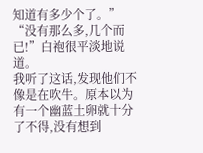知道有多少个了。”
“没有那么多,几个而已!”白袍很平淡地说道。
我听了这话,发现他们不像是在吹牛。原本以为有一个幽蓝土卵就十分了不得,没有想到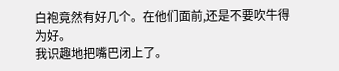白袍竟然有好几个。在他们面前,还是不要吹牛得为好。
我识趣地把嘴巴闭上了。